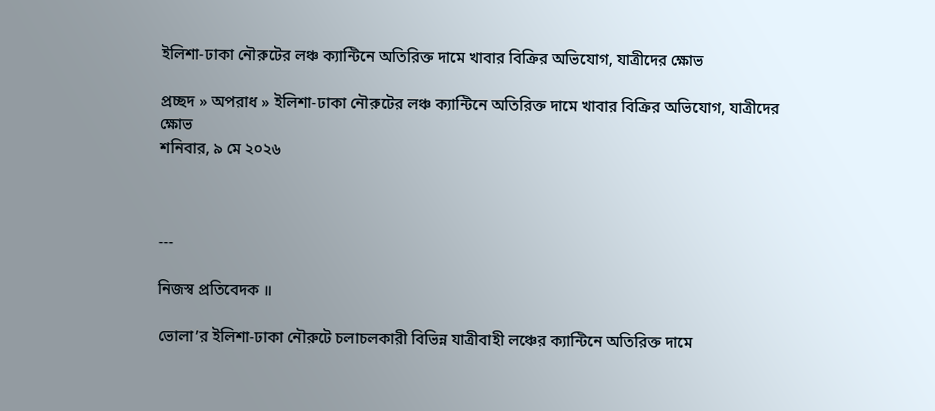ইলিশা-ঢাকা নৌরুটের লঞ্চ ক্যান্টিনে অতিরিক্ত দামে খাবার বিক্রির অভিযোগ, যাত্রীদের ক্ষোভ

প্রচ্ছদ » অপরাধ » ইলিশা-ঢাকা নৌরুটের লঞ্চ ক্যান্টিনে অতিরিক্ত দামে খাবার বিক্রির অভিযোগ, যাত্রীদের ক্ষোভ
শনিবার, ৯ মে ২০২৬



---

নিজস্ব প্রতিবেদক ॥

ভোলা’র ইলিশা-ঢাকা নৌরুটে চলাচলকারী বিভিন্ন যাত্রীবাহী লঞ্চের ক্যান্টিনে অতিরিক্ত দামে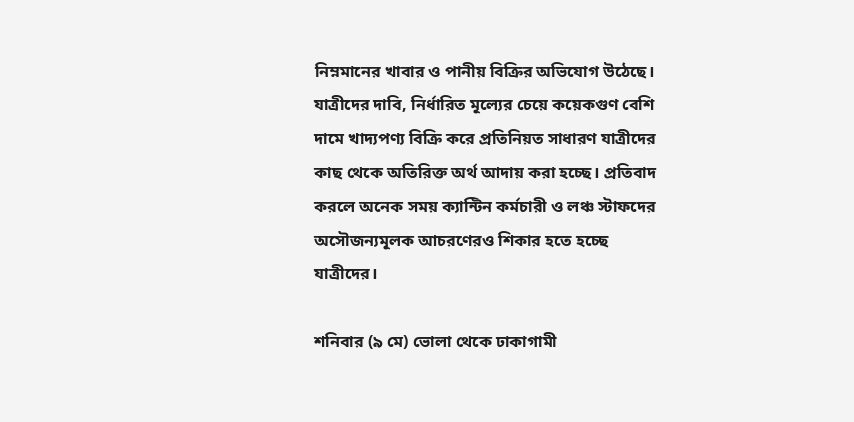নিম্নমানের খাবার ও পানীয় বিক্রির অভিযোগ উঠেছে। যাত্রীদের দাবি, নির্ধারিত মূল্যের চেয়ে কয়েকগুণ বেশি দামে খাদ্যপণ্য বিক্রি করে প্রতিনিয়ত সাধারণ যাত্রীদের কাছ থেকে অতিরিক্ত অর্থ আদায় করা হচ্ছে। প্রতিবাদ করলে অনেক সময় ক্যান্টিন কর্মচারী ও লঞ্চ স্টাফদের অসৌজন্যমূলক আচরণেরও শিকার হতে হচ্ছে যাত্রীদের।

শনিবার (৯ মে) ভোলা থেকে ঢাকাগামী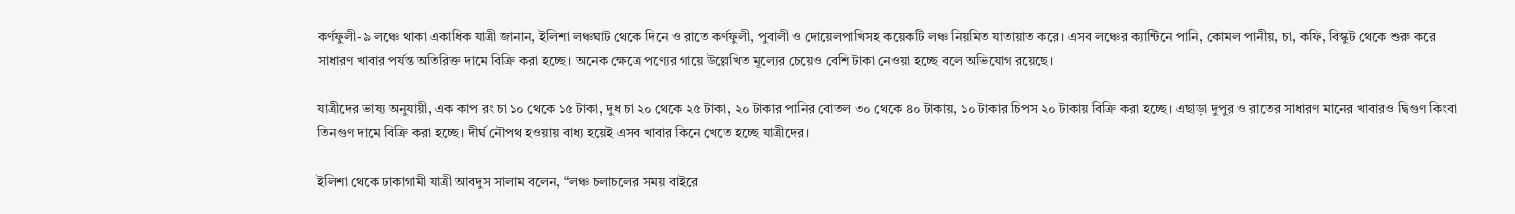কর্ণফুলী-৯ লঞ্চে থাকা একাধিক যাত্রী জানান, ইলিশা লঞ্চঘাট থেকে দিনে ও রাতে কর্ণফুলী, পুবালী ও দোয়েলপাখিসহ কয়েকটি লঞ্চ নিয়মিত যাতায়াত করে। এসব লঞ্চের ক্যান্টিনে পানি, কোমল পানীয়, চা, কফি, বিস্কুট থেকে শুরু করে সাধারণ খাবার পর্যন্ত অতিরিক্ত দামে বিক্রি করা হচ্ছে। অনেক ক্ষেত্রে পণ্যের গায়ে উল্লেখিত মূল্যের চেয়েও বেশি টাকা নেওয়া হচ্ছে বলে অভিযোগ রয়েছে।

যাত্রীদের ভাষ্য অনুযায়ী, এক কাপ রং চা ১০ থেকে ১৫ টাকা, দুধ চা ২০ থেকে ২৫ টাকা, ২০ টাকার পানির বোতল ৩০ থেকে ৪০ টাকায়, ১০ টাকার চিপস ২০ টাকায় বিক্রি করা হচ্ছে। এছাড়া দুপুর ও রাতের সাধারণ মানের খাবারও দ্বিগুণ কিংবা তিনগুণ দামে বিক্রি করা হচ্ছে। দীর্ঘ নৌপথ হওয়ায় বাধ্য হয়েই এসব খাবার কিনে খেতে হচ্ছে যাত্রীদের।

ইলিশা থেকে ঢাকাগামী যাত্রী আবদুস সালাম বলেন, “লঞ্চ চলাচলের সময় বাইরে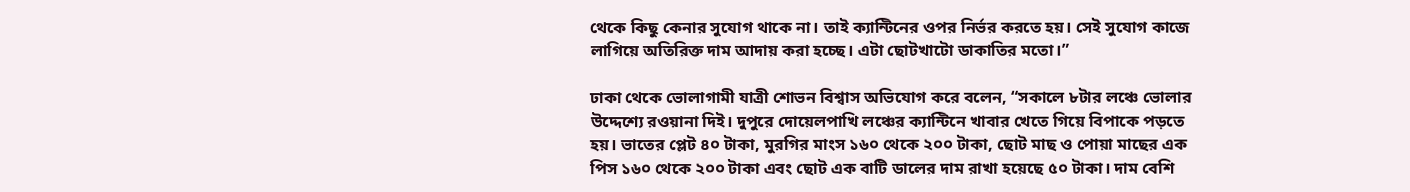থেকে কিছু কেনার সুযোগ থাকে না। তাই ক্যান্টিনের ওপর নির্ভর করতে হয়। সেই সুযোগ কাজে লাগিয়ে অতিরিক্ত দাম আদায় করা হচ্ছে। এটা ছোটখাটো ডাকাতির মতো।”

ঢাকা থেকে ভোলাগামী যাত্রী শোভন বিশ্বাস অভিযোগ করে বলেন, “সকালে ৮টার লঞ্চে ভোলার উদ্দেশ্যে রওয়ানা দিই। দুপুরে দোয়েলপাখি লঞ্চের ক্যান্টিনে খাবার খেতে গিয়ে বিপাকে পড়তে হয়। ভাতের প্লেট ৪০ টাকা, মুরগির মাংস ১৬০ থেকে ২০০ টাকা, ছোট মাছ ও পোয়া মাছের এক পিস ১৬০ থেকে ২০০ টাকা এবং ছোট এক বাটি ডালের দাম রাখা হয়েছে ৫০ টাকা। দাম বেশি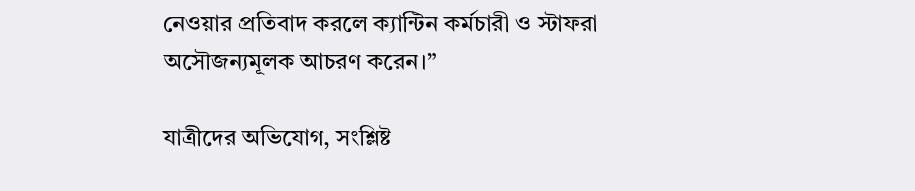নেওয়ার প্রতিবাদ করলে ক্যান্টিন কর্মচারী ও স্টাফরা অসৌজন্যমূলক আচরণ করেন।”

যাত্রীদের অভিযোগ, সংশ্লিষ্ট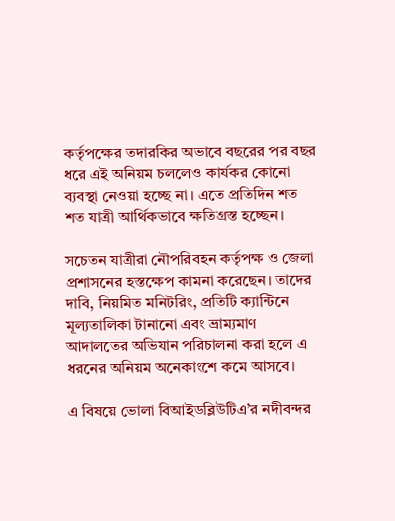কর্তৃপক্ষের তদারকির অভাবে বছরের পর বছর ধরে এই অনিয়ম চললেও কার্যকর কোনো ব্যবস্থা নেওয়া হচ্ছে না। এতে প্রতিদিন শত শত যাত্রী আর্থিকভাবে ক্ষতিগ্রস্ত হচ্ছেন।

সচেতন যাত্রীরা নৌপরিবহন কর্তৃপক্ষ ও জেলা প্রশাসনের হস্তক্ষেপ কামনা করেছেন। তাদের দাবি, নিয়মিত মনিটরিং, প্রতিটি ক্যান্টিনে মূল্যতালিকা টানানো এবং ভ্রাম্যমাণ আদালতের অভিযান পরিচালনা করা হলে এ ধরনের অনিয়ম অনেকাংশে কমে আসবে।

এ বিষয়ে ভোলা বিআইডব্লিউটিএ’র নদীবন্দর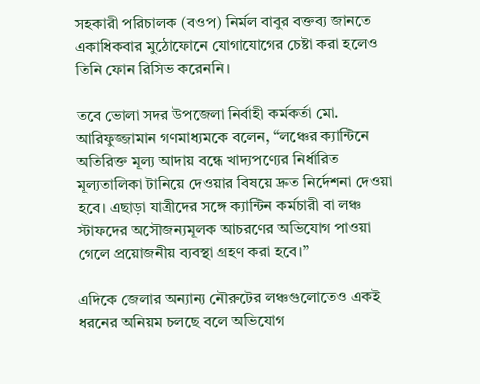সহকারী পরিচালক (বওপ) নির্মল বাবুর বক্তব্য জানতে একাধিকবার মুঠোফোনে যোগাযোগের চেষ্টা করা হলেও তিনি ফোন রিসিভ করেননি।

তবে ভোলা সদর উপজেলা নির্বাহী কর্মকর্তা মো. আরিফুজ্জামান গণমাধ্যমকে বলেন, “লঞ্চের ক্যান্টিনে অতিরিক্ত মূল্য আদায় বন্ধে খাদ্যপণ্যের নির্ধারিত মূল্যতালিকা টানিয়ে দেওয়ার বিষয়ে দ্রুত নির্দেশনা দেওয়া হবে। এছাড়া যাত্রীদের সঙ্গে ক্যান্টিন কর্মচারী বা লঞ্চ স্টাফদের অসৌজন্যমূলক আচরণের অভিযোগ পাওয়া গেলে প্রয়োজনীয় ব্যবস্থা গ্রহণ করা হবে।”

এদিকে জেলার অন্যান্য নৌরুটের লঞ্চগুলোতেও একই ধরনের অনিয়ম চলছে বলে অভিযোগ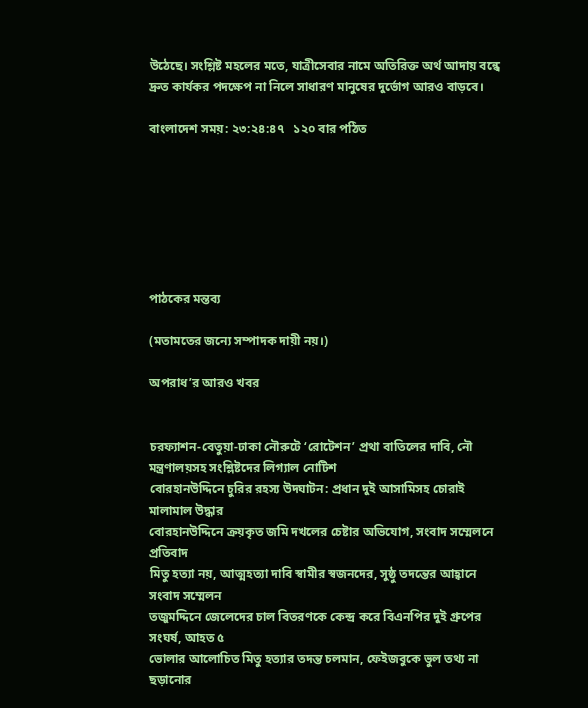উঠেছে। সংশ্লিষ্ট মহলের মতে, যাত্রীসেবার নামে অতিরিক্ত অর্থ আদায় বন্ধে দ্রুত কার্যকর পদক্ষেপ না নিলে সাধারণ মানুষের দুর্ভোগ আরও বাড়বে।

বাংলাদেশ সময়: ২৩:২৪:৪৭   ১২০ বার পঠিত







পাঠকের মন্তব্য

(মতামতের জন্যে সম্পাদক দায়ী নয়।)

অপরাধ’র আরও খবর


চরফ্যাশন-বেতুয়া-ঢাকা নৌরুটে ‘রোটেশন’ প্রথা বাতিলের দাবি, নৌ মন্ত্রণালয়সহ সংশ্লিষ্টদের লিগ্যাল নোটিশ
বোরহানউদ্দিনে চুরির রহস্য উদঘাটন: প্রধান দুই আসামিসহ চোরাই মালামাল উদ্ধার
বোরহানউদ্দিনে ক্রয়কৃত জমি দখলের চেষ্টার অভিযোগ, সংবাদ সম্মেলনে প্রতিবাদ
মিতু হত্যা নয়, আত্মহত্যা দাবি স্বামীর স্বজনদের, সুষ্ঠু তদন্তের আহ্বানে সংবাদ সম্মেলন
তজুমদ্দিনে জেলেদের চাল বিতরণকে কেন্দ্র করে বিএনপির দুই গ্রুপের সংঘর্ষ, আহত ৫
ভোলার আলোচিত মিতু হত্যার তদন্ত চলমান, ফেইজবুকে ভুল তথ্য না ছড়ানোর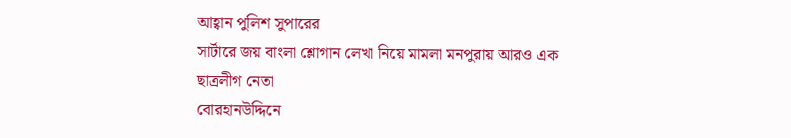আহ্বান পুলিশ সুপারের
সার্টারে জয় বাংলা শ্লোগান লেখা নিয়ে মামলা মনপুরায় আরও এক ছাত্রলীগ নেতা
বোরহানউদ্দিনে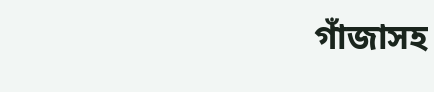গাঁজাসহ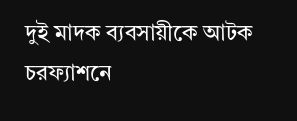দুই মাদক ব্যবসায়ীকে আটক
চরফ্যাশনে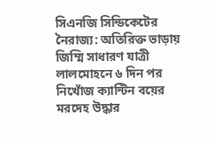সিএনজি সিন্ডিকেটের নৈরাজ্য: অতিরিক্ত ভাড়ায় জিম্মি সাধারণ যাত্রী
লালমোহনে ৬ দিন পর নিখোঁজ ক্যান্টিন বয়ের মরদেহ উদ্ধার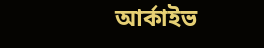আর্কাইভ